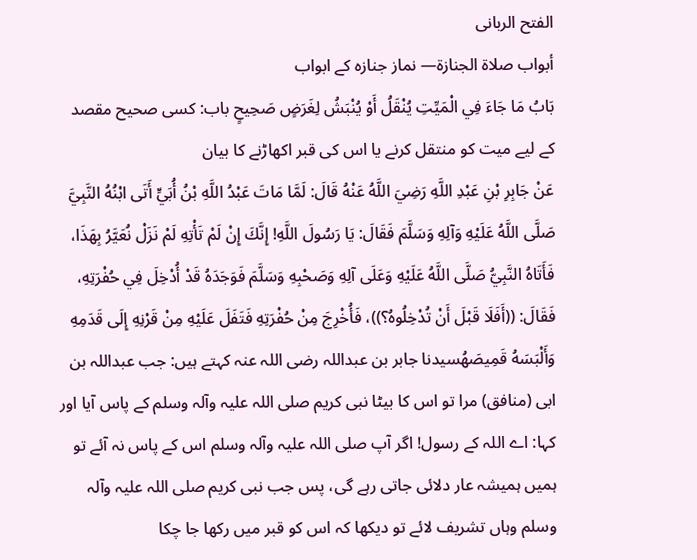الفتح الربانی
أبواب صلاة الجنازة— نماز جنازہ کے ابواب
بَابُ مَا جَاءَ فِي الْمَيِّتِ يُنْقَلُ أَوْ يُنْبَشُ لِغَرَضٍ صَحِيحٍ باب: کسی صحیح مقصد کے لیے میت کو منتقل کرنے یا اس کی قبر اکھاڑنے کا بیان
عَنْ جَابِرِ بْنِ عَبْدِ اللَّهِ رَضِيَ اللَّهُ عَنْهُ قَالَ: لَمَّا مَاتَ عَبْدُ اللَّهِ بْنُ أُبَيٍّ أَتَى ابْنُهُ النَّبِيَّ صَلَّى اللَّهُ عَلَيْهِ وَآلِهِ وَسَلَّمَ فَقَالَ: يَا رَسُولَ اللَّهِ! إِنَّكَ إِنْ لَمْ تَأْتِهِ لَمْ نَزَلْ نُعَيَّرُ بِهَذَا، فَأَتَاهُ النَّبِيُّ صَلَّى اللَّهُ عَلَيْهِ وَعَلَى آلِهِ وَصَحْبِهِ وَسَلَّمَ فَوَجَدَهُ قَدْ أُدْخِلَ فِي حُفْرَتِهِ، فَقَالَ: ((أَفَلَا قَبْلَ أَنْ تُدْخِلُوهُ؟))، فَأُخْرِجَ مِنْ حُفْرَتِهِ فَتَفَلَ عَلَيْهِ مِنْ قَرْنِهِ إِلَى قَدَمِهِ وَأَلْبَسَهُ قَمِيصَهُسیدنا جابر بن عبداللہ رضی اللہ عنہ کہتے ہیں: جب عبداللہ بن ابی (منافق) مرا تو اس کا بیٹا نبی کریم صلی اللہ علیہ وآلہ وسلم کے پاس آیا اور کہا: اے اللہ کے رسول! اگر آپ صلی اللہ علیہ وآلہ وسلم اس کے پاس نہ آئے تو ہمیں ہمیشہ عار دلائی جاتی رہے گی، پس جب نبی کریم صلی اللہ علیہ وآلہ وسلم وہاں تشریف لائے تو دیکھا کہ اس کو قبر میں رکھا جا چکا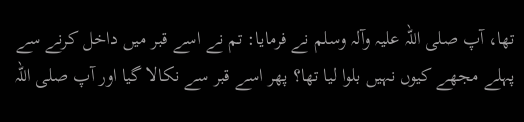تھا، آپ صلی اللہ علیہ وآلہ وسلم نے فرمایا: تم نے اسے قبر میں داخل کرنے سے پہلے مجھے کیوں نہیں بلوا لیا تھا؟ پھر اسے قبر سے نکالا گیا اور آپ صلی اللہ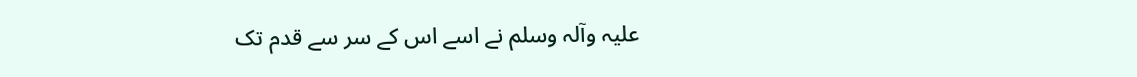علیہ وآلہ وسلم نے اسے اس کے سر سے قدم تک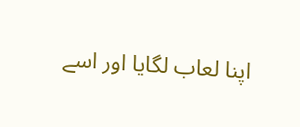اپنا لعاب لگایا اور اسے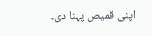اپنی قمیص پہنا دی۔